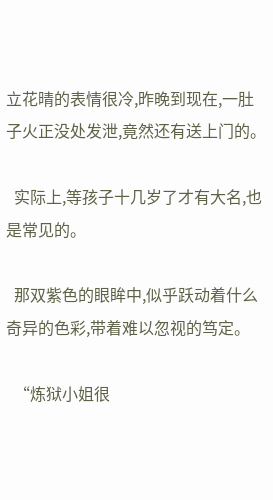立花晴的表情很冷,昨晚到现在,一肚子火正没处发泄,竟然还有送上门的。

  实际上,等孩子十几岁了才有大名,也是常见的。

  那双紫色的眼眸中,似乎跃动着什么奇异的色彩,带着难以忽视的笃定。

  “炼狱小姐很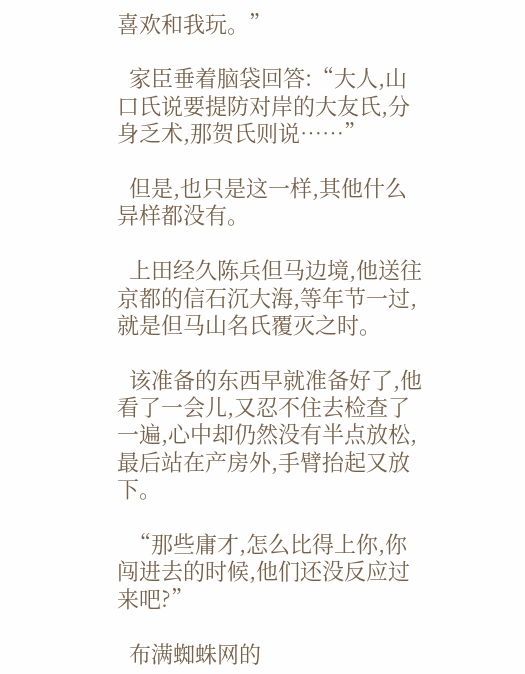喜欢和我玩。”

  家臣垂着脑袋回答:“大人,山口氏说要提防对岸的大友氏,分身乏术,那贺氏则说……”

  但是,也只是这一样,其他什么异样都没有。

  上田经久陈兵但马边境,他送往京都的信石沉大海,等年节一过,就是但马山名氏覆灭之时。

  该准备的东西早就准备好了,他看了一会儿,又忍不住去检查了一遍,心中却仍然没有半点放松,最后站在产房外,手臂抬起又放下。

  “那些庸才,怎么比得上你,你闯进去的时候,他们还没反应过来吧?”

  布满蜘蛛网的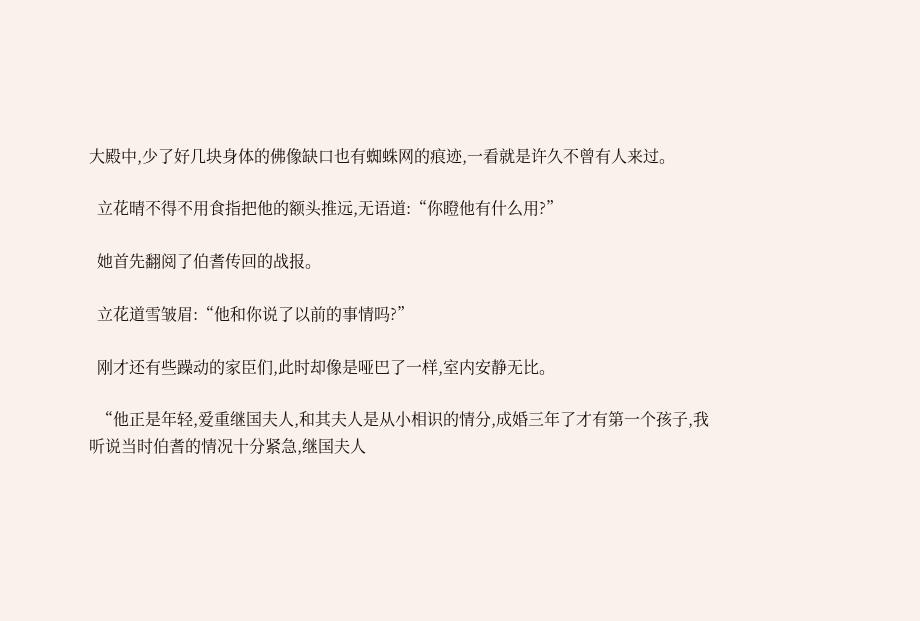大殿中,少了好几块身体的佛像缺口也有蜘蛛网的痕迹,一看就是许久不曾有人来过。

  立花晴不得不用食指把他的额头推远,无语道:“你瞪他有什么用?”

  她首先翻阅了伯耆传回的战报。

  立花道雪皱眉:“他和你说了以前的事情吗?”

  刚才还有些躁动的家臣们,此时却像是哑巴了一样,室内安静无比。

  “他正是年轻,爱重继国夫人,和其夫人是从小相识的情分,成婚三年了才有第一个孩子,我听说当时伯耆的情况十分紧急,继国夫人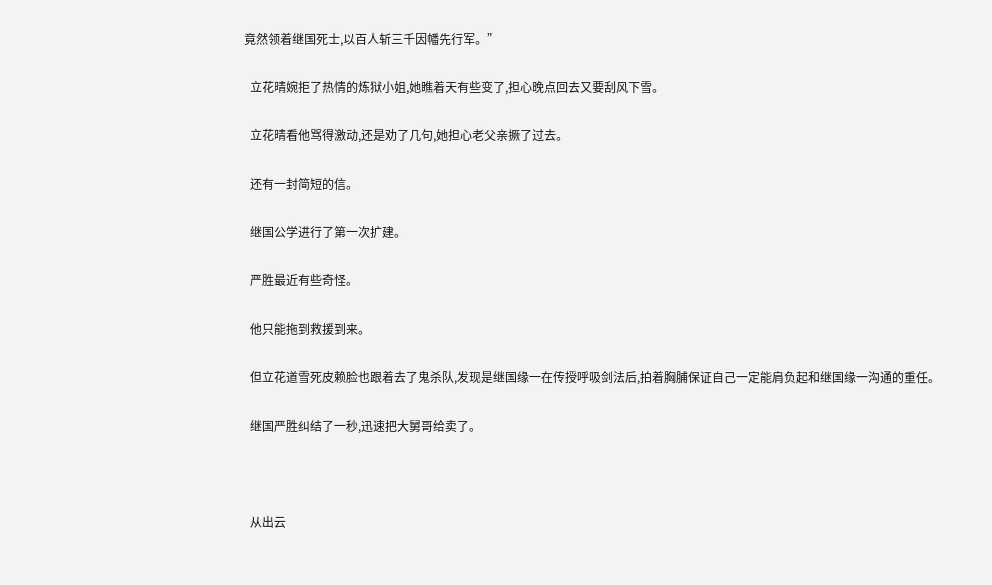竟然领着继国死士,以百人斩三千因幡先行军。”

  立花晴婉拒了热情的炼狱小姐,她瞧着天有些变了,担心晚点回去又要刮风下雪。

  立花晴看他骂得激动,还是劝了几句,她担心老父亲撅了过去。

  还有一封简短的信。

  继国公学进行了第一次扩建。

  严胜最近有些奇怪。

  他只能拖到救援到来。

  但立花道雪死皮赖脸也跟着去了鬼杀队,发现是继国缘一在传授呼吸剑法后,拍着胸脯保证自己一定能肩负起和继国缘一沟通的重任。

  继国严胜纠结了一秒,迅速把大舅哥给卖了。



  从出云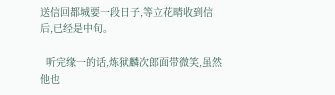送信回都城要一段日子,等立花晴收到信后,已经是中旬。

  听完缘一的话,炼狱麟次郎面带微笑,虽然他也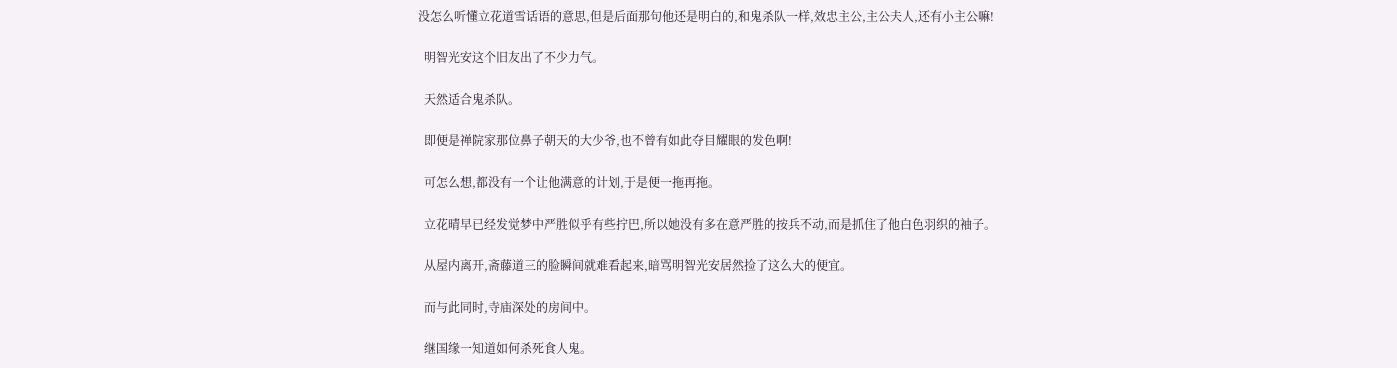没怎么听懂立花道雪话语的意思,但是后面那句他还是明白的,和鬼杀队一样,效忠主公,主公夫人,还有小主公嘛!

  明智光安这个旧友出了不少力气。

  天然适合鬼杀队。

  即便是禅院家那位鼻子朝天的大少爷,也不曾有如此夺目耀眼的发色啊!

  可怎么想,都没有一个让他满意的计划,于是便一拖再拖。

  立花晴早已经发觉梦中严胜似乎有些拧巴,所以她没有多在意严胜的按兵不动,而是抓住了他白色羽织的袖子。

  从屋内离开,斋藤道三的脸瞬间就难看起来,暗骂明智光安居然捡了这么大的便宜。

  而与此同时,寺庙深处的房间中。

  继国缘一知道如何杀死食人鬼。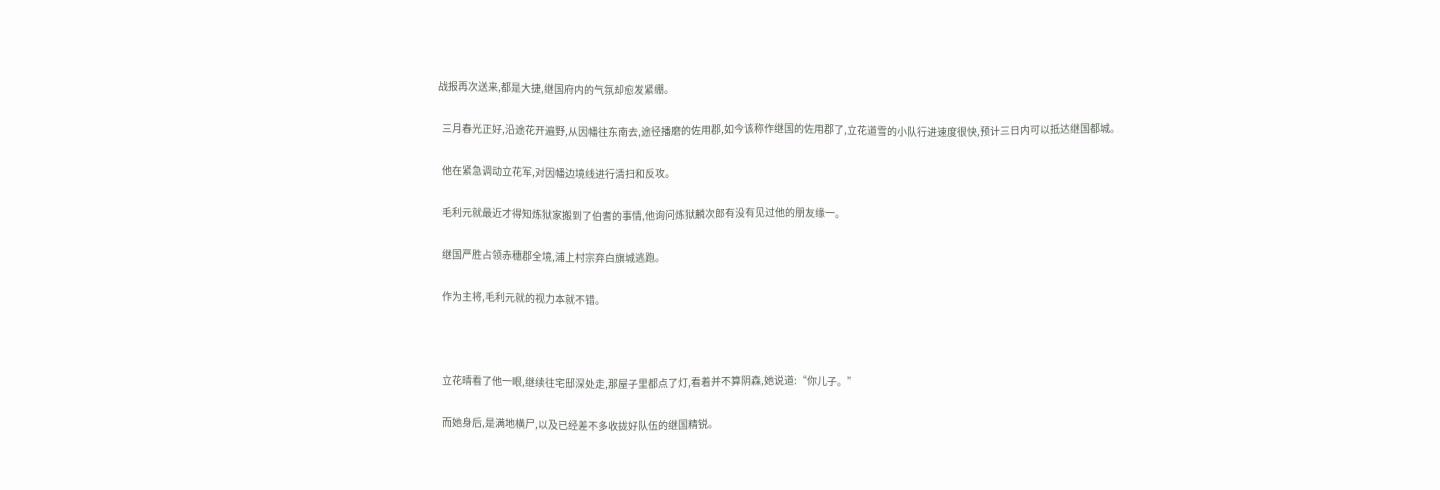战报再次送来,都是大捷,继国府内的气氛却愈发紧绷。

  三月春光正好,沿途花开遍野,从因幡往东南去,途径播磨的佐用郡,如今该称作继国的佐用郡了,立花道雪的小队行进速度很快,预计三日内可以抵达继国都城。

  他在紧急调动立花军,对因幡边境线进行清扫和反攻。

  毛利元就最近才得知炼狱家搬到了伯耆的事情,他询问炼狱麟次郎有没有见过他的朋友缘一。

  继国严胜占领赤穗郡全境,浦上村宗弃白旗城逃跑。

  作为主将,毛利元就的视力本就不错。



  立花晴看了他一眼,继续往宅邸深处走,那屋子里都点了灯,看着并不算阴森,她说道:“你儿子。”

  而她身后,是满地横尸,以及已经差不多收拢好队伍的继国精锐。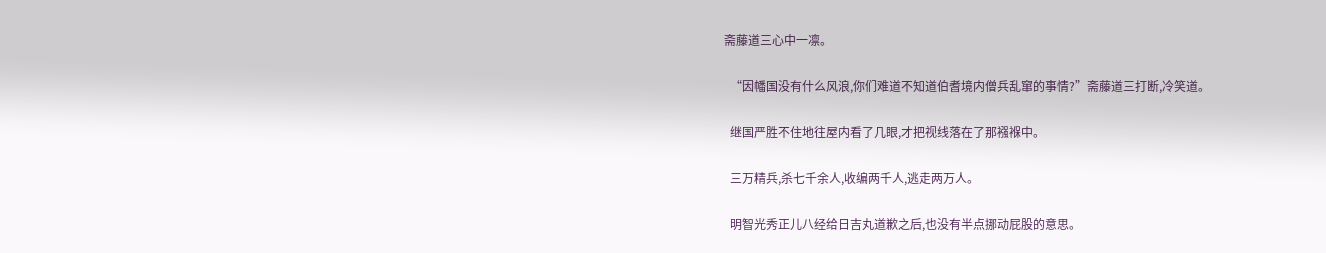斋藤道三心中一凛。

  “因幡国没有什么风浪,你们难道不知道伯耆境内僧兵乱窜的事情?”斋藤道三打断,冷笑道。

  继国严胜不住地往屋内看了几眼,才把视线落在了那襁褓中。

  三万精兵,杀七千余人,收编两千人,逃走两万人。

  明智光秀正儿八经给日吉丸道歉之后,也没有半点挪动屁股的意思。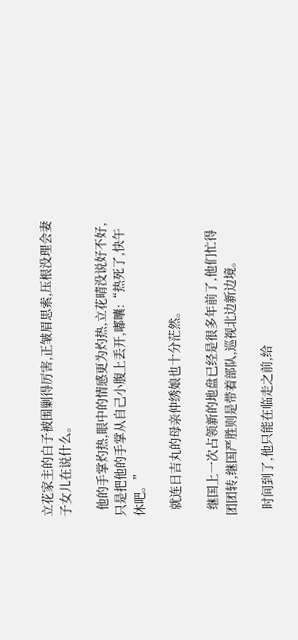立花家主的白子被围剿得厉害,正皱眉思索,压根没理会妻子女儿在说什么。

  他的手掌灼热,眼中的情感更为灼热,立花晴没说好不好,只是把他的手掌从自己小腹上丢开,嘟囔:“热死了,快午休吧。”

  就连日吉丸的母亲仲绣娘也十分茫然。

  继国上一次占领新的地盘已经是很多年前了,他们忙得团团转,继国严胜则是带着部队,巡视北边新边境。

  时间到了,他只能在临走之前,给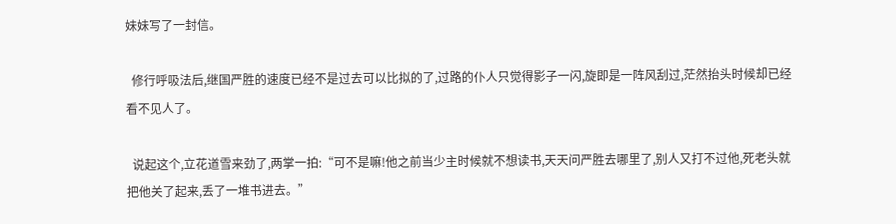妹妹写了一封信。

  修行呼吸法后,继国严胜的速度已经不是过去可以比拟的了,过路的仆人只觉得影子一闪,旋即是一阵风刮过,茫然抬头时候却已经看不见人了。

  说起这个,立花道雪来劲了,两掌一拍:“可不是嘛!他之前当少主时候就不想读书,天天问严胜去哪里了,别人又打不过他,死老头就把他关了起来,丢了一堆书进去。”